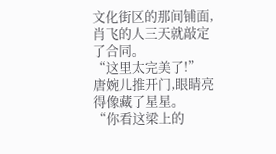文化街区的那间铺面,肖飞的人三天就敲定了合同。
“这里太完美了!”
唐婉儿推开门,眼睛亮得像藏了星星。
“你看这梁上的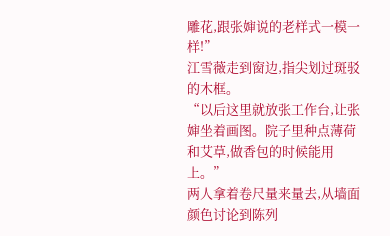雕花,跟张婶说的老样式一模一样!”
江雪薇走到窗边,指尖划过斑驳的木框。
“以后这里就放张工作台,让张婶坐着画图。院子里种点薄荷和艾草,做香包的时候能用上。”
两人拿着卷尺量来量去,从墙面颜色讨论到陈列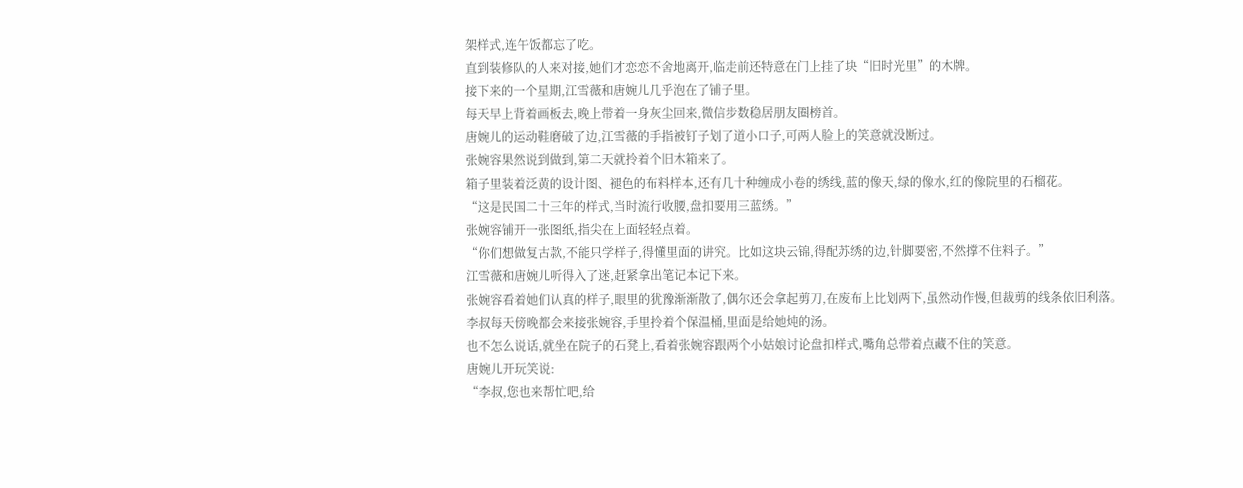架样式,连午饭都忘了吃。
直到装修队的人来对接,她们才恋恋不舍地离开,临走前还特意在门上挂了块“旧时光里”的木牌。
接下来的一个星期,江雪薇和唐婉儿几乎泡在了铺子里。
每天早上背着画板去,晚上带着一身灰尘回来,微信步数稳居朋友圈榜首。
唐婉儿的运动鞋磨破了边,江雪薇的手指被钉子划了道小口子,可两人脸上的笑意就没断过。
张婉容果然说到做到,第二天就拎着个旧木箱来了。
箱子里装着泛黄的设计图、褪色的布料样本,还有几十种缠成小卷的绣线,蓝的像天,绿的像水,红的像院里的石榴花。
“这是民国二十三年的样式,当时流行收腰,盘扣要用三蓝绣。”
张婉容铺开一张图纸,指尖在上面轻轻点着。
“你们想做复古款,不能只学样子,得懂里面的讲究。比如这块云锦,得配苏绣的边,针脚要密,不然撑不住料子。”
江雪薇和唐婉儿听得入了迷,赶紧拿出笔记本记下来。
张婉容看着她们认真的样子,眼里的犹豫渐渐散了,偶尔还会拿起剪刀,在废布上比划两下,虽然动作慢,但裁剪的线条依旧利落。
李叔每天傍晚都会来接张婉容,手里拎着个保温桶,里面是给她炖的汤。
也不怎么说话,就坐在院子的石凳上,看着张婉容跟两个小姑娘讨论盘扣样式,嘴角总带着点藏不住的笑意。
唐婉儿开玩笑说:
“李叔,您也来帮忙吧,给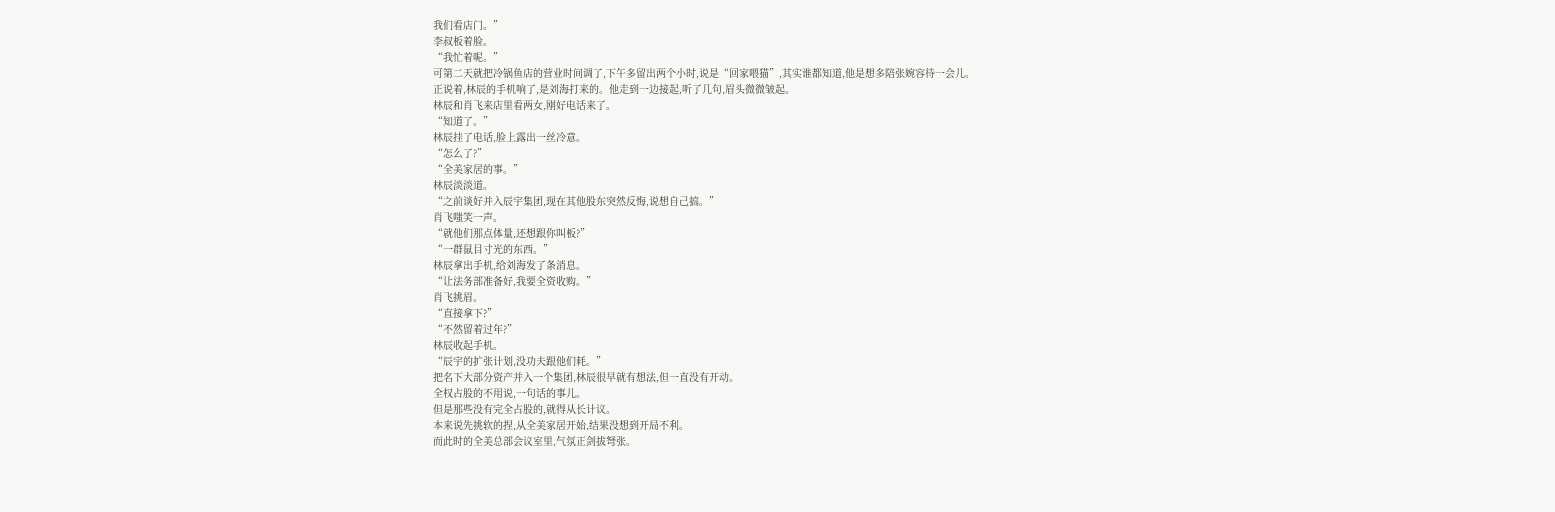我们看店门。”
李叔板着脸。
“我忙着呢。”
可第二天就把冷锅鱼店的营业时间调了,下午多留出两个小时,说是“回家喂猫”,其实谁都知道,他是想多陪张婉容待一会儿。
正说着,林辰的手机响了,是刘海打来的。他走到一边接起,听了几句,眉头微微皱起。
林辰和肖飞来店里看两女,刚好电话来了。
“知道了。”
林辰挂了电话,脸上露出一丝冷意。
“怎么了?”
“全美家居的事。”
林辰淡淡道。
“之前谈好并入辰宇集团,现在其他股东突然反悔,说想自己搞。”
肖飞嗤笑一声。
“就他们那点体量,还想跟你叫板?”
“一群鼠目寸光的东西。”
林辰拿出手机,给刘海发了条消息。
“让法务部准备好,我要全资收购。”
肖飞挑眉。
“直接拿下?”
“不然留着过年?”
林辰收起手机。
“辰宇的扩张计划,没功夫跟他们耗。”
把名下大部分资产并入一个集团,林辰很早就有想法,但一直没有开动。
全权占股的不用说,一句话的事儿。
但是那些没有完全占股的,就得从长计议。
本来说先挑软的捏,从全美家居开始,结果没想到开局不利。
而此时的全美总部会议室里,气氛正剑拔弩张。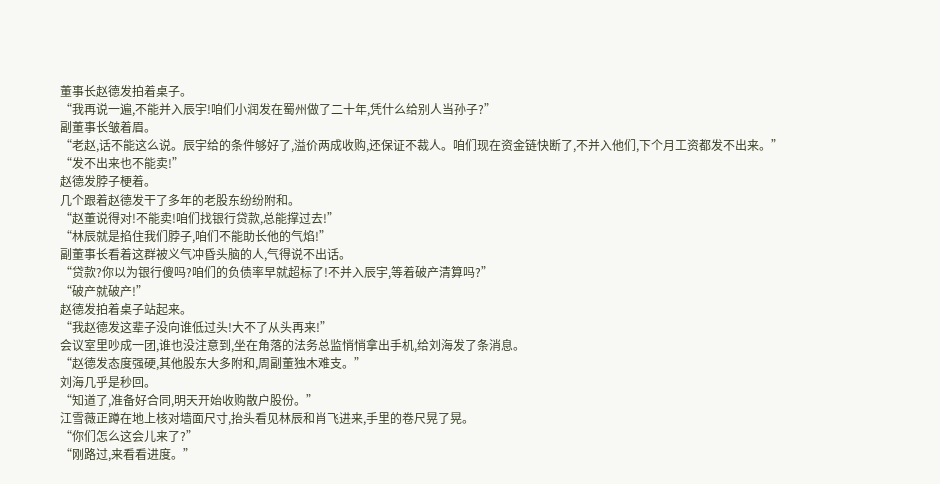董事长赵德发拍着桌子。
“我再说一遍,不能并入辰宇!咱们小润发在蜀州做了二十年,凭什么给别人当孙子?”
副董事长皱着眉。
“老赵,话不能这么说。辰宇给的条件够好了,溢价两成收购,还保证不裁人。咱们现在资金链快断了,不并入他们,下个月工资都发不出来。”
“发不出来也不能卖!”
赵德发脖子梗着。
几个跟着赵德发干了多年的老股东纷纷附和。
“赵董说得对!不能卖!咱们找银行贷款,总能撑过去!”
“林辰就是掐住我们脖子,咱们不能助长他的气焰!”
副董事长看着这群被义气冲昏头脑的人,气得说不出话。
“贷款?你以为银行傻吗?咱们的负债率早就超标了!不并入辰宇,等着破产清算吗?”
“破产就破产!”
赵德发拍着桌子站起来。
“我赵德发这辈子没向谁低过头!大不了从头再来!”
会议室里吵成一团,谁也没注意到,坐在角落的法务总监悄悄拿出手机,给刘海发了条消息。
“赵德发态度强硬,其他股东大多附和,周副董独木难支。”
刘海几乎是秒回。
“知道了,准备好合同,明天开始收购散户股份。”
江雪薇正蹲在地上核对墙面尺寸,抬头看见林辰和肖飞进来,手里的卷尺晃了晃。
“你们怎么这会儿来了?”
“刚路过,来看看进度。”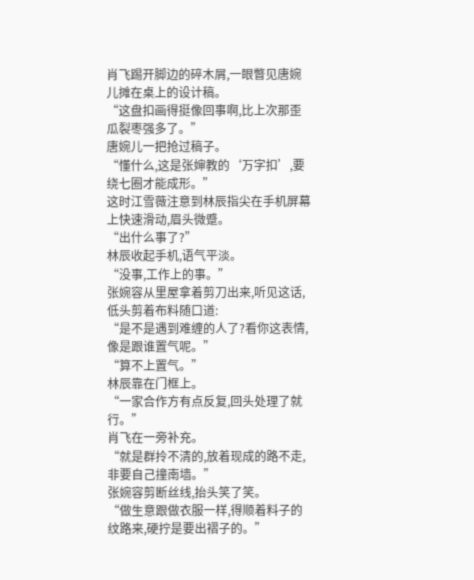肖飞踢开脚边的碎木屑,一眼瞥见唐婉儿摊在桌上的设计稿。
“这盘扣画得挺像回事啊,比上次那歪瓜裂枣强多了。”
唐婉儿一把抢过稿子。
“懂什么,这是张婶教的‘万字扣’,要绕七圈才能成形。”
这时江雪薇注意到林辰指尖在手机屏幕上快速滑动,眉头微蹙。
“出什么事了?”
林辰收起手机,语气平淡。
“没事,工作上的事。”
张婉容从里屋拿着剪刀出来,听见这话,低头剪着布料随口道:
“是不是遇到难缠的人了?看你这表情,像是跟谁置气呢。”
“算不上置气。”
林辰靠在门框上。
“一家合作方有点反复,回头处理了就行。”
肖飞在一旁补充。
“就是群拎不清的,放着现成的路不走,非要自己撞南墙。”
张婉容剪断丝线,抬头笑了笑。
“做生意跟做衣服一样,得顺着料子的纹路来,硬拧是要出褶子的。”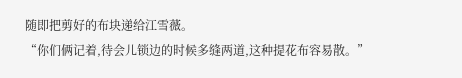随即把剪好的布块递给江雪薇。
“你们俩记着,待会儿锁边的时候多缝两道,这种提花布容易散。”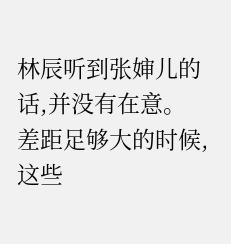林辰听到张婶儿的话,并没有在意。
差距足够大的时候,这些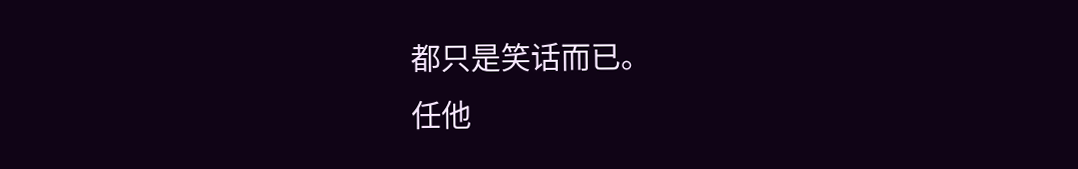都只是笑话而已。
任他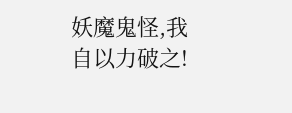妖魔鬼怪,我自以力破之!